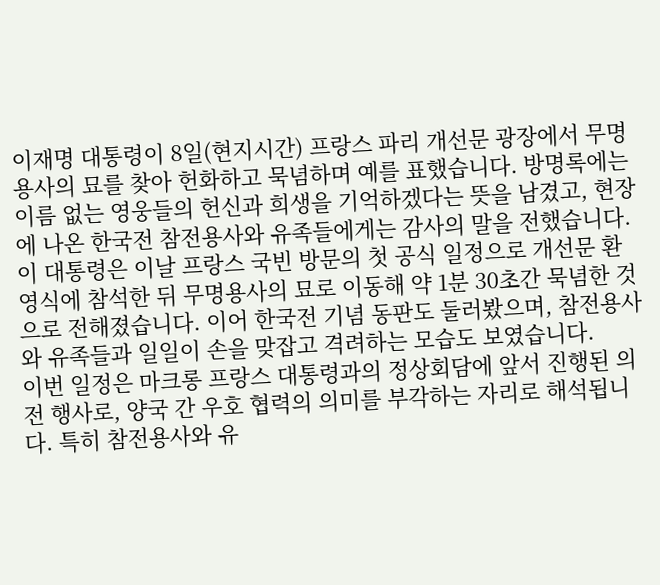이재명 대통령이 8일(현지시간) 프랑스 파리 개선문 광장에서 무명용사의 묘를 찾아 헌화하고 묵념하며 예를 표했습니다. 방명록에는 이름 없는 영웅들의 헌신과 희생을 기억하겠다는 뜻을 남겼고, 현장에 나온 한국전 참전용사와 유족들에게는 감사의 말을 전했습니다.
이 대통령은 이날 프랑스 국빈 방문의 첫 공식 일정으로 개선문 환영식에 참석한 뒤 무명용사의 묘로 이동해 약 1분 30초간 묵념한 것으로 전해졌습니다. 이어 한국전 기념 동판도 둘러봤으며, 참전용사와 유족들과 일일이 손을 맞잡고 격려하는 모습도 보였습니다.
이번 일정은 마크롱 프랑스 대통령과의 정상회담에 앞서 진행된 의전 행사로, 양국 간 우호 협력의 의미를 부각하는 자리로 해석됩니다. 특히 참전용사와 유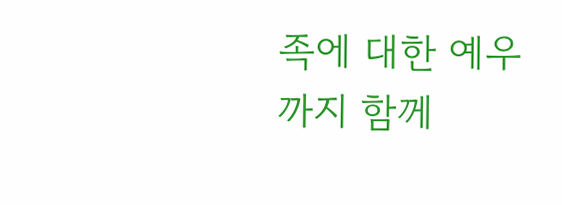족에 대한 예우까지 함께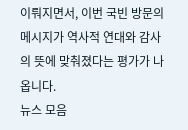이뤄지면서, 이번 국빈 방문의 메시지가 역사적 연대와 감사의 뜻에 맞춰졌다는 평가가 나옵니다.
뉴스 모음